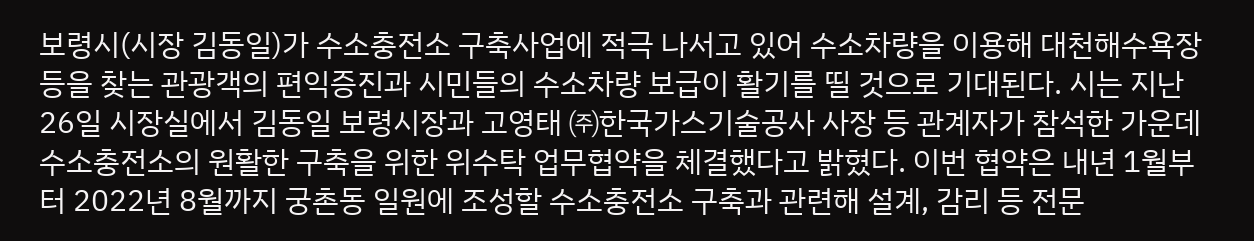보령시(시장 김동일)가 수소충전소 구축사업에 적극 나서고 있어 수소차량을 이용해 대천해수욕장 등을 찾는 관광객의 편익증진과 시민들의 수소차량 보급이 활기를 띨 것으로 기대된다. 시는 지난 26일 시장실에서 김동일 보령시장과 고영태 ㈜한국가스기술공사 사장 등 관계자가 참석한 가운데 수소충전소의 원활한 구축을 위한 위수탁 업무협약을 체결했다고 밝혔다. 이번 협약은 내년 1월부터 2022년 8월까지 궁촌동 일원에 조성할 수소충전소 구축과 관련해 설계, 감리 등 전문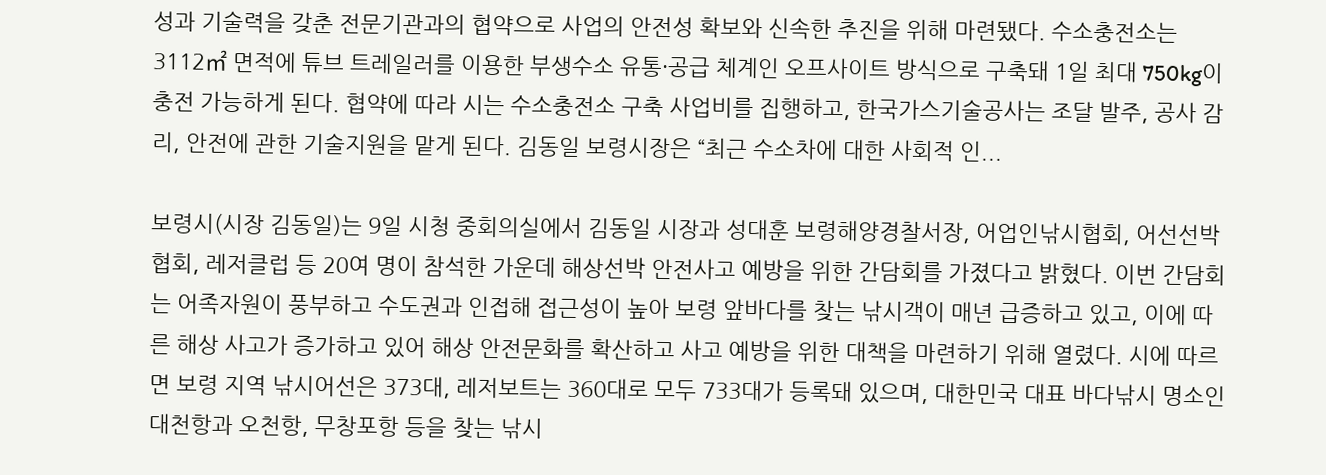성과 기술력을 갖춘 전문기관과의 협약으로 사업의 안전성 확보와 신속한 추진을 위해 마련됐다. 수소충전소는 3112㎡ 면적에 튜브 트레일러를 이용한 부생수소 유통·공급 체계인 오프사이트 방식으로 구축돼 1일 최대 750kg이 충전 가능하게 된다. 협약에 따라 시는 수소충전소 구축 사업비를 집행하고, 한국가스기술공사는 조달 발주, 공사 감리, 안전에 관한 기술지원을 맡게 된다. 김동일 보령시장은 “최근 수소차에 대한 사회적 인...

보령시(시장 김동일)는 9일 시청 중회의실에서 김동일 시장과 성대훈 보령해양경찰서장, 어업인낚시협회, 어선선박협회, 레저클럽 등 20여 명이 참석한 가운데 해상선박 안전사고 예방을 위한 간담회를 가졌다고 밝혔다. 이번 간담회는 어족자원이 풍부하고 수도권과 인접해 접근성이 높아 보령 앞바다를 찾는 낚시객이 매년 급증하고 있고, 이에 따른 해상 사고가 증가하고 있어 해상 안전문화를 확산하고 사고 예방을 위한 대책을 마련하기 위해 열렸다. 시에 따르면 보령 지역 낚시어선은 373대, 레저보트는 360대로 모두 733대가 등록돼 있으며, 대한민국 대표 바다낚시 명소인 대천항과 오천항, 무창포항 등을 찾는 낚시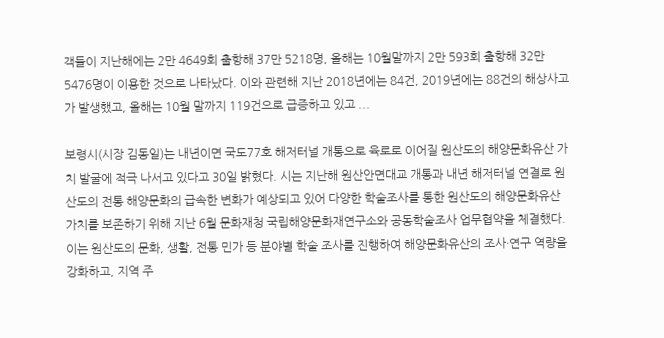객들이 지난해에는 2만 4649회 출항해 37만 5218명, 올해는 10월말까지 2만 593회 출항해 32만 5476명이 이용한 것으로 나타났다. 이와 관련해 지난 2018년에는 84건, 2019년에는 88건의 해상사고가 발생했고, 올해는 10월 말까지 119건으로 급증하고 있고 ...

보령시(시장 김동일)는 내년이면 국도77호 해저터널 개통으로 육로로 이어질 원산도의 해양문화유산 가치 발굴에 적극 나서고 있다고 30일 밝혔다. 시는 지난해 원산안면대교 개통과 내년 해저터널 연결로 원산도의 전통 해양문화의 급속한 변화가 예상되고 있어 다양한 학술조사를 통한 원산도의 해양문화유산 가치를 보존하기 위해 지난 6월 문화재청 국립해양문화재연구소와 공동학술조사 업무협약을 체결했다. 이는 원산도의 문화, 생활, 전통 민가 등 분야별 학술 조사를 진행하여 해양문화유산의 조사·연구 역량을 강화하고, 지역 주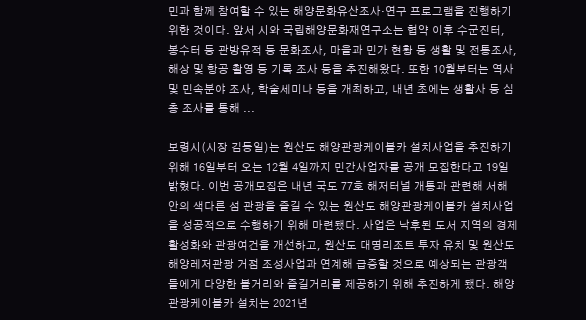민과 함께 참여할 수 있는 해양문화유산조사·연구 프로그램을 진행하기 위한 것이다. 앞서 시와 국립해양문화재연구소는 협약 이후 수군진터, 봉수터 등 관방유적 등 문화조사, 마을과 민가 현황 등 생활 및 전통조사, 해상 및 항공 촬영 등 기록 조사 등을 추진해왔다. 또한 10월부터는 역사 및 민속분야 조사, 학술세미나 등을 개최하고, 내년 초에는 생활사 등 심층 조사를 통해 ...

보령시(시장 김동일)는 원산도 해양관광케이블카 설치사업을 추진하기 위해 16일부터 오는 12월 4일까지 민간사업자를 공개 모집한다고 19일 밝혔다. 이번 공개모집은 내년 국도 77호 해저터널 개통과 관련해 서해안의 색다른 섬 관광을 즐길 수 있는 원산도 해양관광케이블카 설치사업을 성공적으로 수행하기 위해 마련됐다. 사업은 낙후된 도서 지역의 경제 활성화와 관광여건을 개선하고, 원산도 대명리조트 투자 유치 및 원산도 해양레저관광 거점 조성사업과 연계해 급증할 것으로 예상되는 관광객들에게 다양한 볼거리와 즐길거리를 제공하기 위해 추진하게 됐다. 해양관광케이블카 설치는 2021년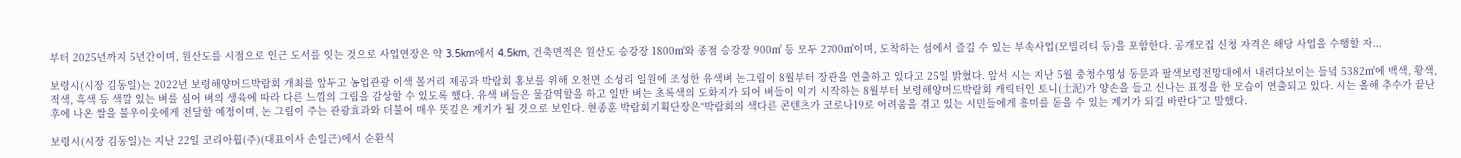부터 2025년까지 5년간이며, 원산도를 시점으로 인근 도서를 잇는 것으로 사업연장은 약 3.5km에서 4.5km, 건축면적은 원산도 승강장 1800㎡와 종점 승강장 900㎡ 등 모두 2700㎡이며, 도착하는 섬에서 즐길 수 있는 부속사업(모빌리티 등)을 포함한다. 공개모집 신청 자격은 해당 사업을 수행할 자...

보령시(시장 김동일)는 2022년 보령해양머드박람회 개최를 앞두고 농업관광 이색 볼거리 제공과 박람회 홍보를 위해 오천면 소성리 일원에 조성한 유색벼 논그림이 8월부터 장관을 연출하고 있다고 25일 밝혔다. 앞서 시는 지난 5월 충청수영성 동문과 팔색보령전망대에서 내려다보이는 들녘 5382㎡에 백색, 황색, 적색, 흑색 등 색깔 있는 벼를 심어 벼의 생육에 따라 다른 느낌의 그림을 감상할 수 있도록 했다. 유색 벼들은 물감역할을 하고 일반 벼는 초록색의 도화지가 되어 벼들이 익기 시작하는 8월부터 보령해양머드박람회 캐릭터인 토니(土泥)가 양손을 들고 신나는 표정을 한 모습이 연출되고 있다. 시는 올해 추수가 끝난 후에 나온 쌀을 불우이웃에게 전달할 예정이며, 논 그림이 주는 관광효과와 더불어 매우 뜻깊은 계기가 될 것으로 보인다. 현종훈 박람회기획단장은“박람회의 색다른 콘텐츠가 코로나19로 어려움을 겪고 있는 시민들에게 흥미를 돋을 수 있는 계기가 되길 바란다”고 말했다.

보령시(시장 김동일)는 지난 22일 코리아휠(주)(대표이사 손일근)에서 순환식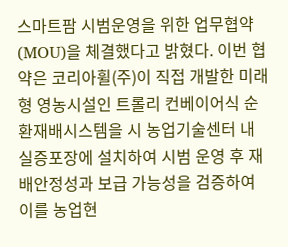스마트팜 시범운영을 위한 업무협약(MOU)을 체결했다고 밝혔다. 이번 협약은 코리아휠(주)이 직접 개발한 미래형 영농시설인 트롤리 컨베이어식 순환재배시스템을 시 농업기술센터 내 실증포장에 설치하여 시범 운영 후 재배안정성과 보급 가능성을 검증하여 이를 농업현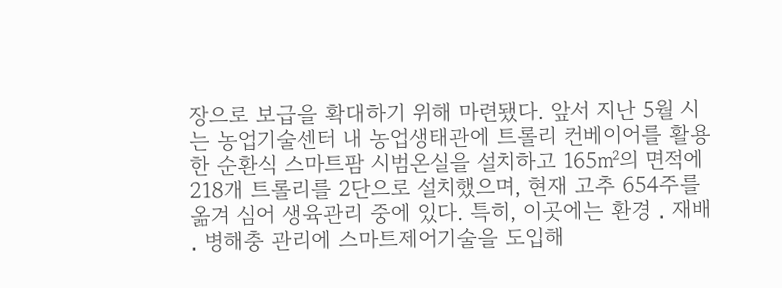장으로 보급을 확대하기 위해 마련됐다. 앞서 지난 5월 시는 농업기술센터 내 농업생태관에 트롤리 컨베이어를 활용한 순환식 스마트팜 시범온실을 설치하고 165㎡의 면적에 218개 트롤리를 2단으로 설치했으며, 현재 고추 654주를 옮겨 심어 생육관리 중에 있다. 특히, 이곳에는 환경 ․ 재배 ․ 병해충 관리에 스마트제어기술을 도입해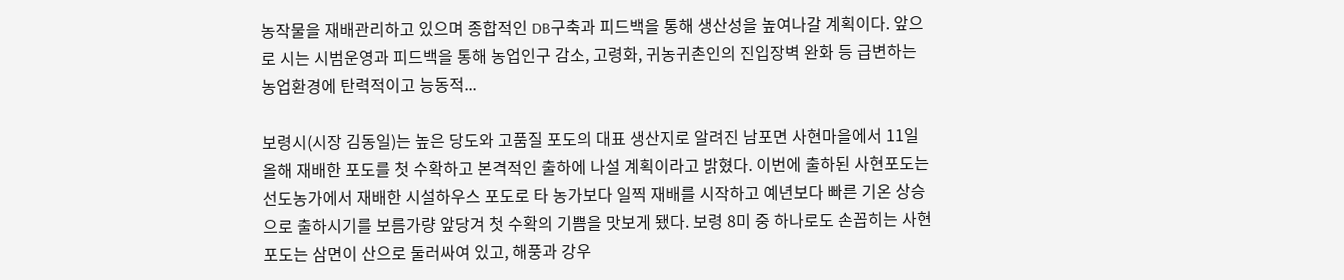농작물을 재배관리하고 있으며 종합적인 DB구축과 피드백을 통해 생산성을 높여나갈 계획이다. 앞으로 시는 시범운영과 피드백을 통해 농업인구 감소, 고령화, 귀농귀촌인의 진입장벽 완화 등 급변하는 농업환경에 탄력적이고 능동적...

보령시(시장 김동일)는 높은 당도와 고품질 포도의 대표 생산지로 알려진 남포면 사현마을에서 11일 올해 재배한 포도를 첫 수확하고 본격적인 출하에 나설 계획이라고 밝혔다. 이번에 출하된 사현포도는 선도농가에서 재배한 시설하우스 포도로 타 농가보다 일찍 재배를 시작하고 예년보다 빠른 기온 상승으로 출하시기를 보름가량 앞당겨 첫 수확의 기쁨을 맛보게 됐다. 보령 8미 중 하나로도 손꼽히는 사현포도는 삼면이 산으로 둘러싸여 있고, 해풍과 강우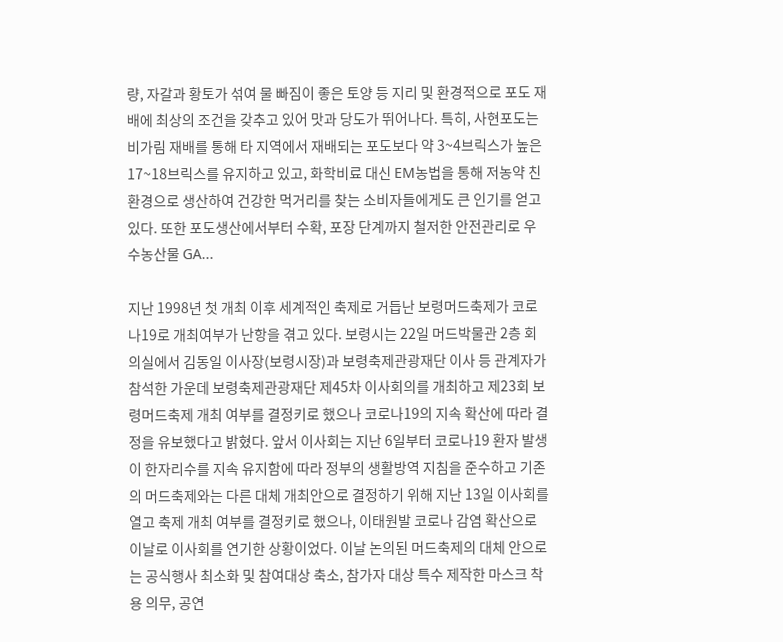량, 자갈과 황토가 섞여 물 빠짐이 좋은 토양 등 지리 및 환경적으로 포도 재배에 최상의 조건을 갖추고 있어 맛과 당도가 뛰어나다. 특히, 사현포도는 비가림 재배를 통해 타 지역에서 재배되는 포도보다 약 3~4브릭스가 높은 17~18브릭스를 유지하고 있고, 화학비료 대신 EM농법을 통해 저농약 친환경으로 생산하여 건강한 먹거리를 찾는 소비자들에게도 큰 인기를 얻고 있다. 또한 포도생산에서부터 수확, 포장 단계까지 철저한 안전관리로 우수농산물 GA...

지난 1998년 첫 개최 이후 세계적인 축제로 거듭난 보령머드축제가 코로나19로 개최여부가 난항을 겪고 있다. 보령시는 22일 머드박물관 2층 회의실에서 김동일 이사장(보령시장)과 보령축제관광재단 이사 등 관계자가 참석한 가운데 보령축제관광재단 제45차 이사회의를 개최하고 제23회 보령머드축제 개최 여부를 결정키로 했으나 코로나19의 지속 확산에 따라 결정을 유보했다고 밝혔다. 앞서 이사회는 지난 6일부터 코로나19 환자 발생이 한자리수를 지속 유지함에 따라 정부의 생활방역 지침을 준수하고 기존의 머드축제와는 다른 대체 개최안으로 결정하기 위해 지난 13일 이사회를 열고 축제 개최 여부를 결정키로 했으나, 이태원발 코로나 감염 확산으로 이날로 이사회를 연기한 상황이었다. 이날 논의된 머드축제의 대체 안으로는 공식행사 최소화 및 참여대상 축소, 참가자 대상 특수 제작한 마스크 착용 의무, 공연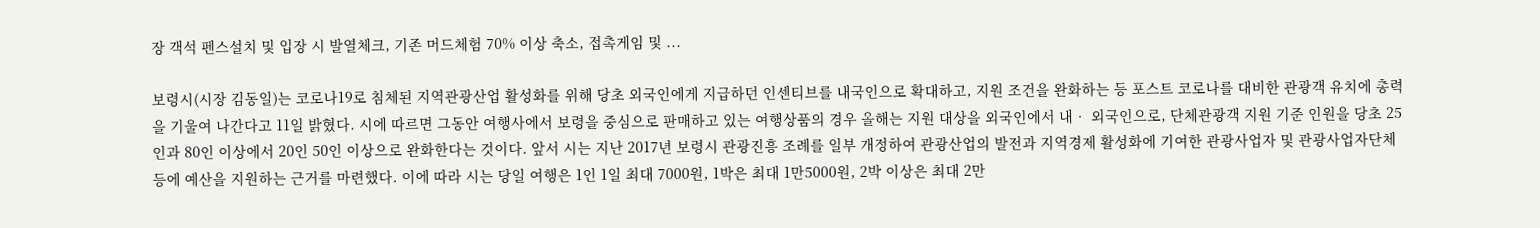장 객석 펜스설치 및 입장 시 발열체크, 기존 머드체험 70% 이상 축소, 접촉게임 및 ...

보령시(시장 김동일)는 코로나19로 침체된 지역관광산업 활성화를 위해 당초 외국인에게 지급하던 인센티브를 내국인으로 확대하고, 지원 조건을 완화하는 등 포스트 코로나를 대비한 관광객 유치에 총력을 기울여 나간다고 11일 밝혔다. 시에 따르면 그동안 여행사에서 보령을 중심으로 판매하고 있는 여행상품의 경우 올해는 지원 대상을 외국인에서 내‧ 외국인으로, 단체관광객 지원 기준 인원을 당초 25인과 80인 이상에서 20인 50인 이상으로 완화한다는 것이다. 앞서 시는 지난 2017년 보령시 관광진흥 조례를 일부 개정하여 관광산업의 발전과 지역경제 활성화에 기여한 관광사업자 및 관광사업자단체 등에 예산을 지원하는 근거를 마련했다. 이에 따라 시는 당일 여행은 1인 1일 최대 7000원, 1박은 최대 1만5000원, 2박 이상은 최대 2만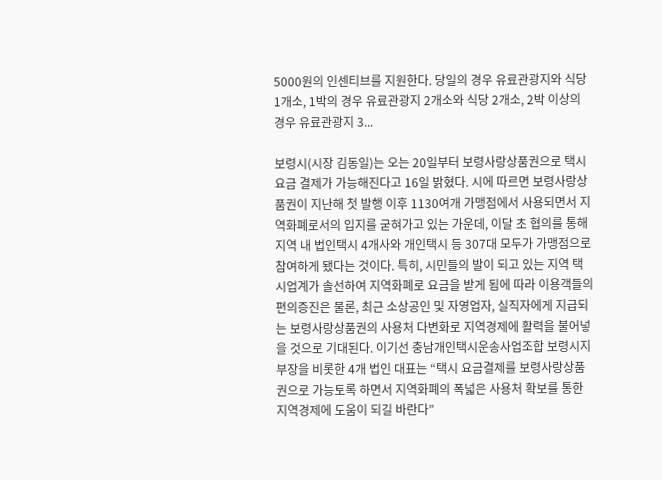5000원의 인센티브를 지원한다. 당일의 경우 유료관광지와 식당 1개소, 1박의 경우 유료관광지 2개소와 식당 2개소, 2박 이상의 경우 유료관광지 3...

보령시(시장 김동일)는 오는 20일부터 보령사랑상품권으로 택시요금 결제가 가능해진다고 16일 밝혔다. 시에 따르면 보령사랑상품권이 지난해 첫 발행 이후 1130여개 가맹점에서 사용되면서 지역화폐로서의 입지를 굳혀가고 있는 가운데, 이달 초 협의를 통해 지역 내 법인택시 4개사와 개인택시 등 307대 모두가 가맹점으로 참여하게 됐다는 것이다. 특히, 시민들의 발이 되고 있는 지역 택시업계가 솔선하여 지역화폐로 요금을 받게 됨에 따라 이용객들의 편의증진은 물론, 최근 소상공인 및 자영업자, 실직자에게 지급되는 보령사랑상품권의 사용처 다변화로 지역경제에 활력을 불어넣을 것으로 기대된다. 이기선 충남개인택시운송사업조합 보령시지부장을 비롯한 4개 법인 대표는 “택시 요금결제를 보령사랑상품권으로 가능토록 하면서 지역화폐의 폭넓은 사용처 확보를 통한 지역경제에 도움이 되길 바란다”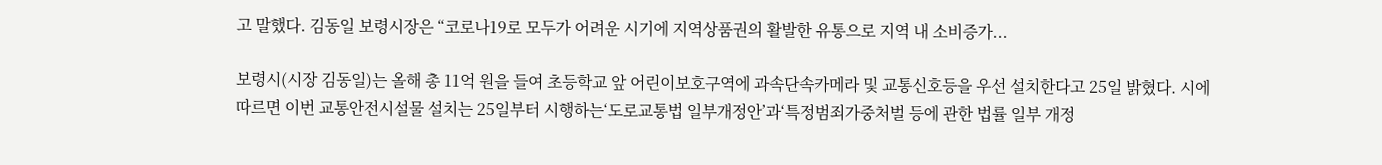고 말했다. 김동일 보령시장은 “코로나19로 모두가 어려운 시기에 지역상품권의 활발한 유통으로 지역 내 소비증가...

보령시(시장 김동일)는 올해 총 11억 원을 들여 초등학교 앞 어린이보호구역에 과속단속카메라 및 교통신호등을 우선 설치한다고 25일 밝혔다. 시에 따르면 이번 교통안전시설물 설치는 25일부터 시행하는‘도로교통법 일부개정안’과‘특정범죄가중처벌 등에 관한 법률 일부 개정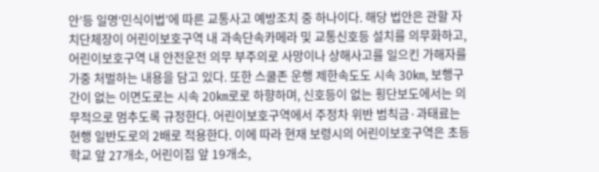안’등 일명‘민식이법’에 따른 교통사고 예방조치 중 하나이다. 해당 법안은 관할 자치단체장이 어린이보호구역 내 과속단속카메라 및 교통신호등 설치를 의무화하고, 어린이보호구역 내 안전운전 의무 부주의로 사망이나 상해사고를 일으킨 가해자를 가중 처벌하는 내용을 담고 있다. 또한 스쿨존 운행 제한속도도 시속 30㎞, 보행구간이 없는 이면도로는 시속 20㎞로로 하향하며, 신호등이 없는 횡단보도에서는 의무적으로 멈추도록 규정한다. 어린이보호구역에서 주정차 위반 범칙금·과태료는 현행 일반도로의 2배로 적용한다. 이에 따라 현재 보령시의 어린이보호구역은 초등학교 앞 27개소, 어린이집 앞 19개소,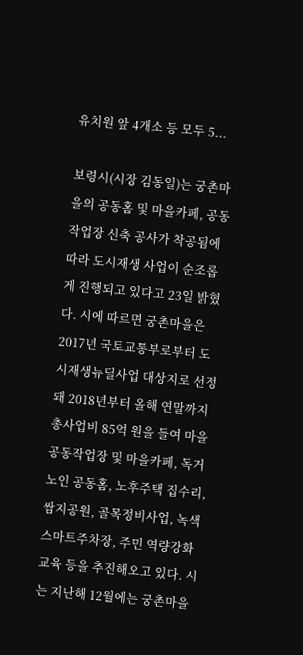유치원 앞 4개소 등 모두 5...

보령시(시장 김동일)는 궁촌마을의 공동홈 및 마을카페, 공동작업장 신축 공사가 착공됨에 따라 도시재생 사업이 순조롭게 진행되고 있다고 23일 밝혔다. 시에 따르면 궁촌마을은 2017년 국토교통부로부터 도시재생뉴딜사업 대상지로 선정돼 2018년부터 올해 연말까지 총사업비 85억 원을 들여 마을공동작업장 및 마을카페, 독거노인 공동홈, 노후주택 집수리, 쌈지공원, 골목정비사업, 녹색스마트주차장, 주민 역량강화교육 등을 추진해오고 있다. 시는 지난해 12월에는 궁촌마을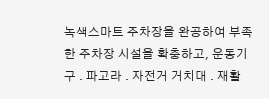녹색스마트 주차장을 완공하여 부족한 주차장 시설을 확충하고, 운동기구 ․ 파고라 ․ 자전거 거치대 ․ 재활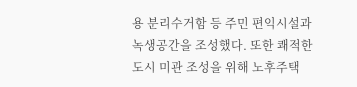용 분리수거함 등 주민 편익시설과 녹생공간을 조성했다. 또한 쾌적한 도시 미관 조성을 위해 노후주택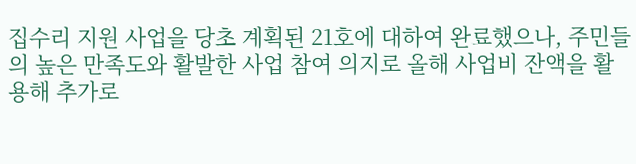집수리 지원 사업을 당초 계획된 21호에 대하여 완료했으나, 주민들의 높은 만족도와 활발한 사업 참여 의지로 올해 사업비 잔액을 활용해 추가로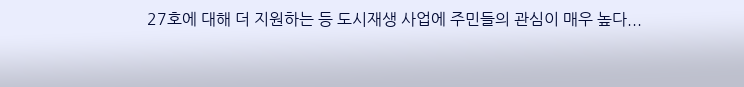27호에 대해 더 지원하는 등 도시재생 사업에 주민들의 관심이 매우 높다...